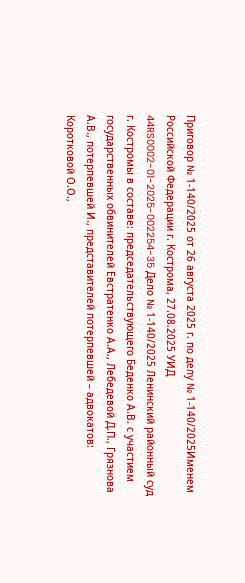Приговор № 1-140/2025 от 26 августа 2025 г. по делу № 1-140/2025Именем Российской Федерации г. Кострома, 27.08.2025 УИД 44RS0002-01-2025-002254-35 Дело № 1-140/2025 Ленинский районный суд г. Костромы в составе: председательствующего Беденко А.В. с участием государственных обвинителей Евстратенко А.А., Лебедевой Д.П., Грязнова А.В., потерпевшей И., представителей потерпевшей – адвокатов: Коротковой О.О.,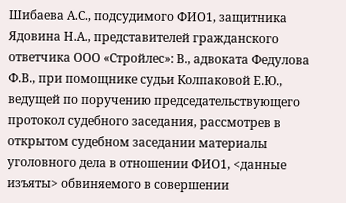Шибаева А.С., подсудимого ФИО1, защитника Ядовина Н.А., представителей гражданского ответчика ООО «Стройлес»: В., адвоката Федулова Ф.В., при помощнике судьи Колпаковой Е.Ю., ведущей по поручению председательствующего протокол судебного заседания, рассмотрев в открытом судебном заседании материалы уголовного дела в отношении ФИО1, <данные изъяты> обвиняемого в совершении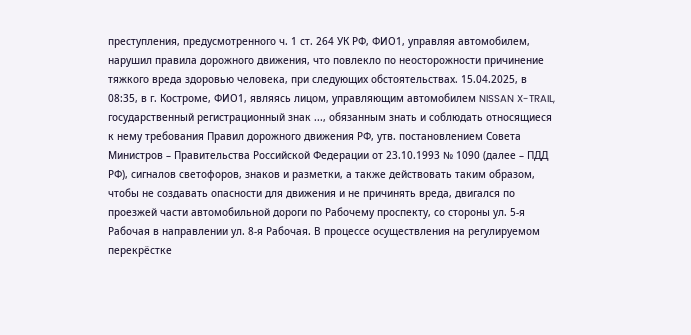преступления, предусмотренного ч. 1 ст. 264 УК РФ, ФИО1, управляя автомобилем, нарушил правила дорожного движения, что повлекло по неосторожности причинение тяжкого вреда здоровью человека, при следующих обстоятельствах. 15.04.2025, в 08:35, в г. Костроме, ФИО1, являясь лицом, управляющим автомобилем NISSAN X-TRAIL, государственный регистрационный знак ..., обязанным знать и соблюдать относящиеся к нему требования Правил дорожного движения РФ, утв. постановлением Совета Министров – Правительства Российской Федерации от 23.10.1993 № 1090 (далее – ПДД РФ), сигналов светофоров, знаков и разметки, а также действовать таким образом, чтобы не создавать опасности для движения и не причинять вреда, двигался по проезжей части автомобильной дороги по Рабочему проспекту, со стороны ул. 5-я Рабочая в направлении ул. 8-я Рабочая. В процессе осуществления на регулируемом перекрёстке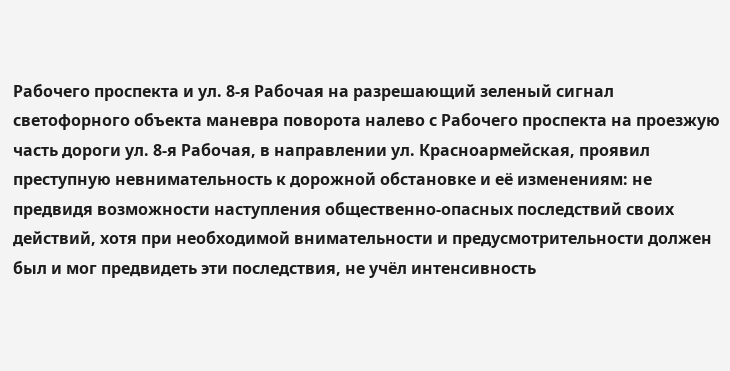Рабочего проспекта и ул. 8-я Рабочая на разрешающий зеленый сигнал светофорного объекта маневра поворота налево с Рабочего проспекта на проезжую часть дороги ул. 8-я Рабочая, в направлении ул. Красноармейская, проявил преступную невнимательность к дорожной обстановке и её изменениям: не предвидя возможности наступления общественно-опасных последствий своих действий, хотя при необходимой внимательности и предусмотрительности должен был и мог предвидеть эти последствия, не учёл интенсивность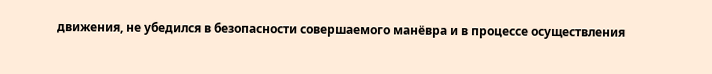движения, не убедился в безопасности совершаемого манёвра и в процессе осуществления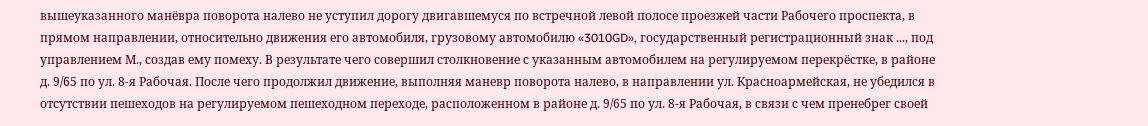вышеуказанного манёвра поворота налево не уступил дорогу двигавшемуся по встречной левой полосе проезжей части Рабочего проспекта, в прямом направлении, относительно движения его автомобиля, грузовому автомобилю «3010GD», государственный регистрационный знак ..., под управлением М., создав ему помеху. В результате чего совершил столкновение с указанным автомобилем на регулируемом перекрёстке, в районе д. 9/65 по ул. 8-я Рабочая. После чего продолжил движение, выполняя маневр поворота налево, в направлении ул. Красноармейская, не убедился в отсутствии пешеходов на регулируемом пешеходном переходе, расположенном в районе д. 9/65 по ул. 8-я Рабочая, в связи с чем пренебрег своей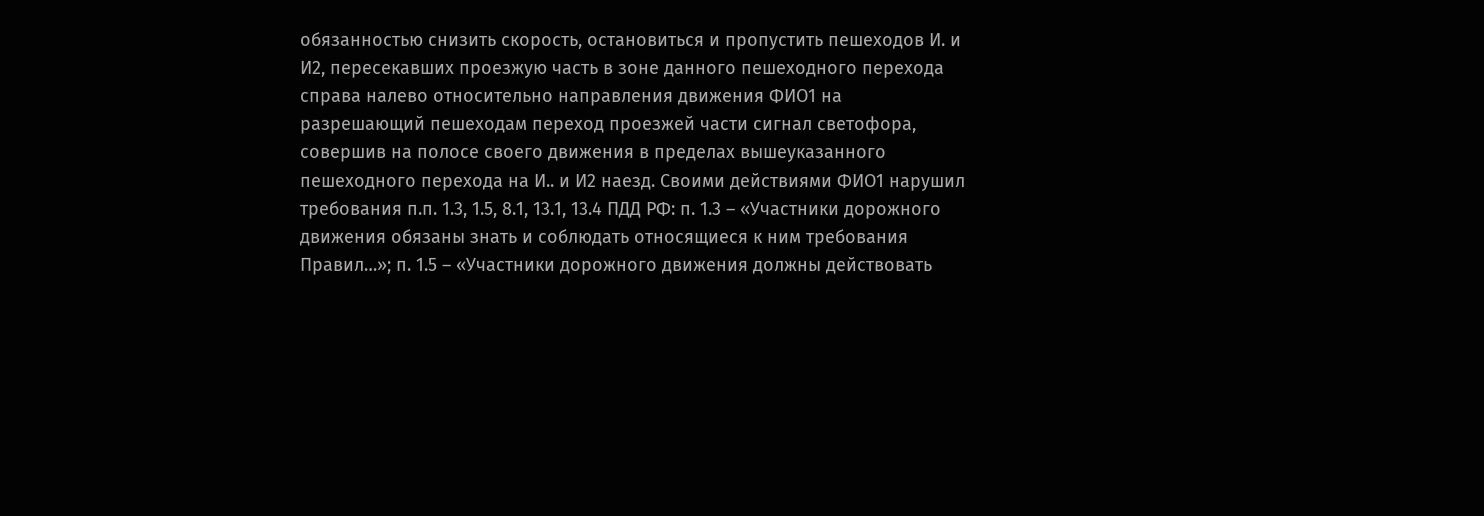обязанностью снизить скорость, остановиться и пропустить пешеходов И. и И2, пересекавших проезжую часть в зоне данного пешеходного перехода справа налево относительно направления движения ФИО1 на разрешающий пешеходам переход проезжей части сигнал светофора, совершив на полосе своего движения в пределах вышеуказанного пешеходного перехода на И.. и И2 наезд. Своими действиями ФИО1 нарушил требования п.п. 1.3, 1.5, 8.1, 13.1, 13.4 ПДД РФ: п. 1.3 – «Участники дорожного движения обязаны знать и соблюдать относящиеся к ним требования Правил…»; п. 1.5 – «Участники дорожного движения должны действовать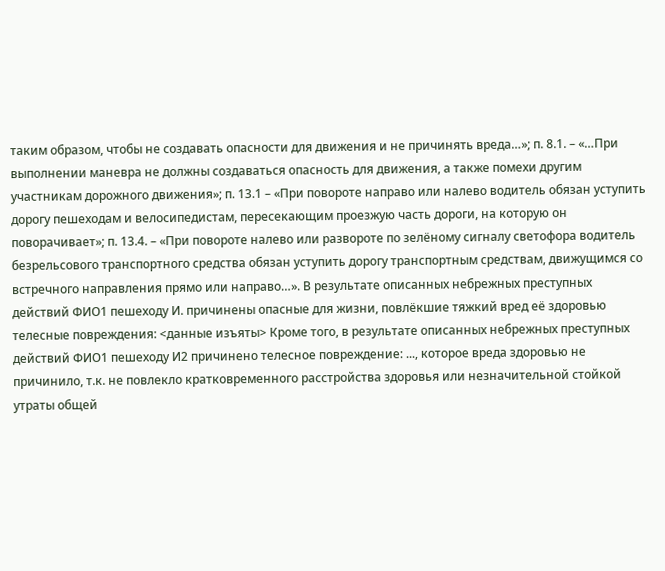таким образом, чтобы не создавать опасности для движения и не причинять вреда…»; п. 8.1. – «…При выполнении маневра не должны создаваться опасность для движения, а также помехи другим участникам дорожного движения»; п. 13.1 – «При повороте направо или налево водитель обязан уступить дорогу пешеходам и велосипедистам, пересекающим проезжую часть дороги, на которую он поворачивает»; п. 13.4. – «При повороте налево или развороте по зелёному сигналу светофора водитель безрельсового транспортного средства обязан уступить дорогу транспортным средствам, движущимся со встречного направления прямо или направо…». В результате описанных небрежных преступных действий ФИО1 пешеходу И. причинены опасные для жизни, повлёкшие тяжкий вред её здоровью телесные повреждения: <данные изъяты> Кроме того, в результате описанных небрежных преступных действий ФИО1 пешеходу И2 причинено телесное повреждение: ..., которое вреда здоровью не причинило, т.к. не повлекло кратковременного расстройства здоровья или незначительной стойкой утраты общей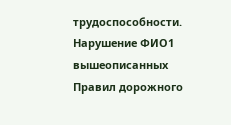трудоспособности. Нарушение ФИО1 вышеописанных Правил дорожного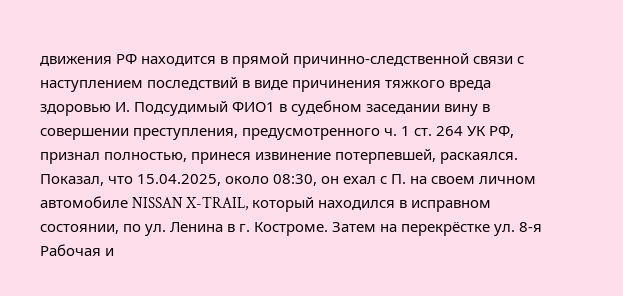движения РФ находится в прямой причинно-следственной связи с наступлением последствий в виде причинения тяжкого вреда здоровью И. Подсудимый ФИО1 в судебном заседании вину в совершении преступления, предусмотренного ч. 1 ст. 264 УК РФ, признал полностью, принеся извинение потерпевшей, раскаялся. Показал, что 15.04.2025, около 08:30, он ехал с П. на своем личном автомобиле NISSAN X-TRAIL, который находился в исправном состоянии, по ул. Ленина в г. Костроме. Затем на перекрёстке ул. 8-я Рабочая и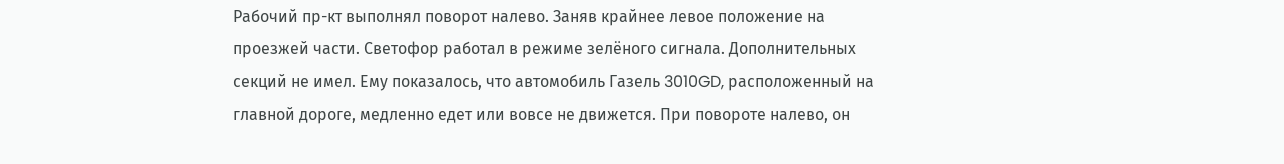Рабочий пр-кт выполнял поворот налево. Заняв крайнее левое положение на проезжей части. Светофор работал в режиме зелёного сигнала. Дополнительных секций не имел. Ему показалось, что автомобиль Газель 3010GD, расположенный на главной дороге, медленно едет или вовсе не движется. При повороте налево, он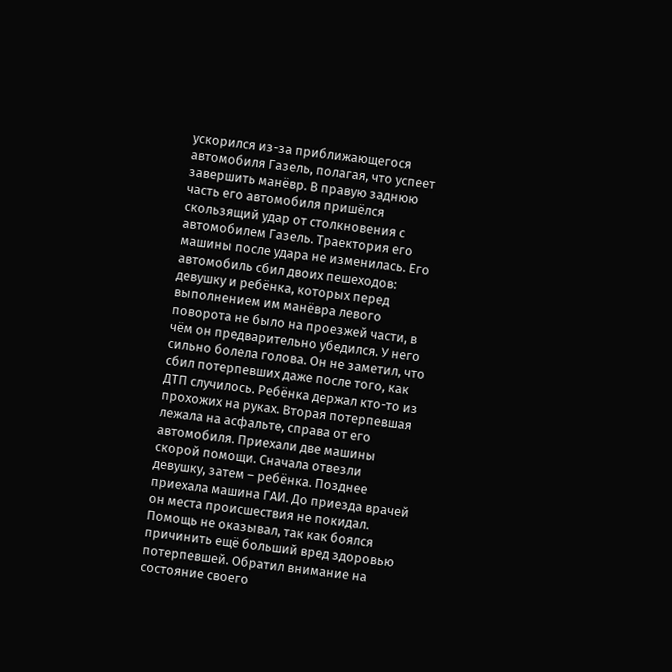ускорился из-за приближающегося автомобиля Газель, полагая, что успеет завершить манёвр. В правую заднюю часть его автомобиля пришёлся скользящий удар от столкновения с автомобилем Газель. Траектория его машины после удара не изменилась. Его автомобиль сбил двоих пешеходов: девушку и ребёнка, которых перед выполнением им манёвра левого поворота не было на проезжей части, в чём он предварительно убедился. У него сильно болела голова. Он не заметил, что сбил потерпевших даже после того, как ДТП случилось. Ребёнка держал кто-то из прохожих на руках. Вторая потерпевшая лежала на асфальте, справа от его автомобиля. Приехали две машины скорой помощи. Сначала отвезли девушку, затем – ребёнка. Позднее приехала машина ГАИ. До приезда врачей он места происшествия не покидал. Помощь не оказывал, так как боялся причинить ещё больший вред здоровью потерпевшей. Обратил внимание на состояние своего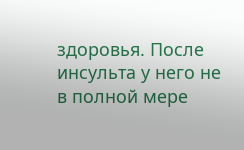здоровья. После инсульта у него не в полной мере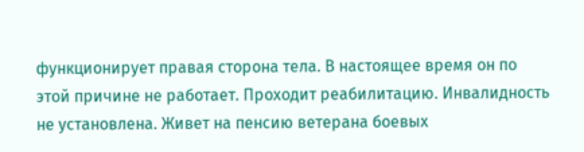функционирует правая сторона тела. В настоящее время он по этой причине не работает. Проходит реабилитацию. Инвалидность не установлена. Живет на пенсию ветерана боевых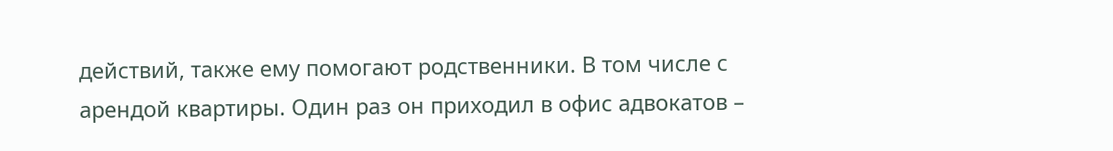действий, также ему помогают родственники. В том числе с арендой квартиры. Один раз он приходил в офис адвокатов –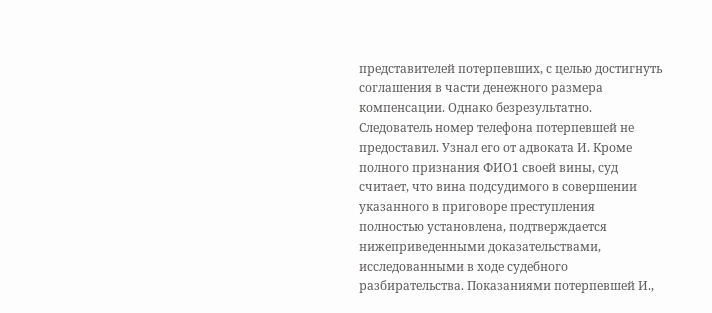представителей потерпевших, с целью достигнуть соглашения в части денежного размера компенсации. Однако безрезультатно. Следователь номер телефона потерпевшей не предоставил. Узнал его от адвоката И. Кроме полного признания ФИО1 своей вины, суд считает, что вина подсудимого в совершении указанного в приговоре преступления полностью установлена, подтверждается нижеприведенными доказательствами, исследованными в ходе судебного разбирательства. Показаниями потерпевшей И.,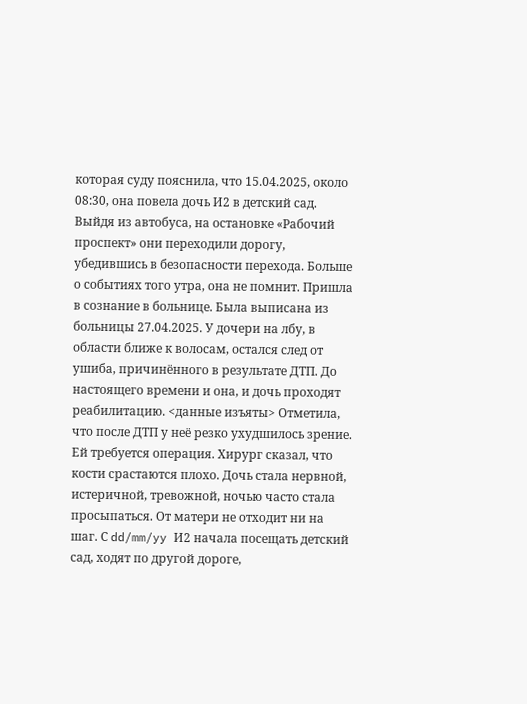которая суду пояснила, что 15.04.2025, около 08:30, она повела дочь И2 в детский сад. Выйдя из автобуса, на остановке «Рабочий проспект» они переходили дорогу, убедившись в безопасности перехода. Больше о событиях того утра, она не помнит. Пришла в сознание в больнице. Была выписана из больницы 27.04.2025. У дочери на лбу, в области ближе к волосам, остался след от ушиба, причинённого в результате ДТП. До настоящего времени и она, и дочь проходят реабилитацию. <данные изъяты> Отметила, что после ДТП у неё резко ухудшилось зрение. Ей требуется операция. Хирург сказал, что кости срастаются плохо. Дочь стала нервной, истеричной, тревожной, ночью часто стала просыпаться. От матери не отходит ни на шаг. С dd/mm/yy И2 начала посещать детский сад, ходят по другой дороге,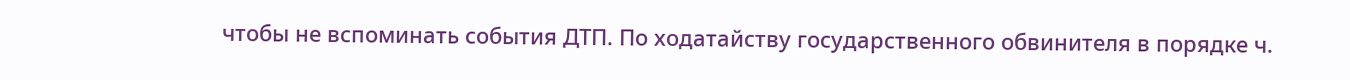чтобы не вспоминать события ДТП. По ходатайству государственного обвинителя в порядке ч.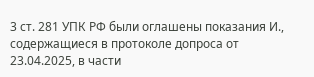3 ст. 281 УПК РФ были оглашены показания И., содержащиеся в протоколе допроса от 23.04.2025, в части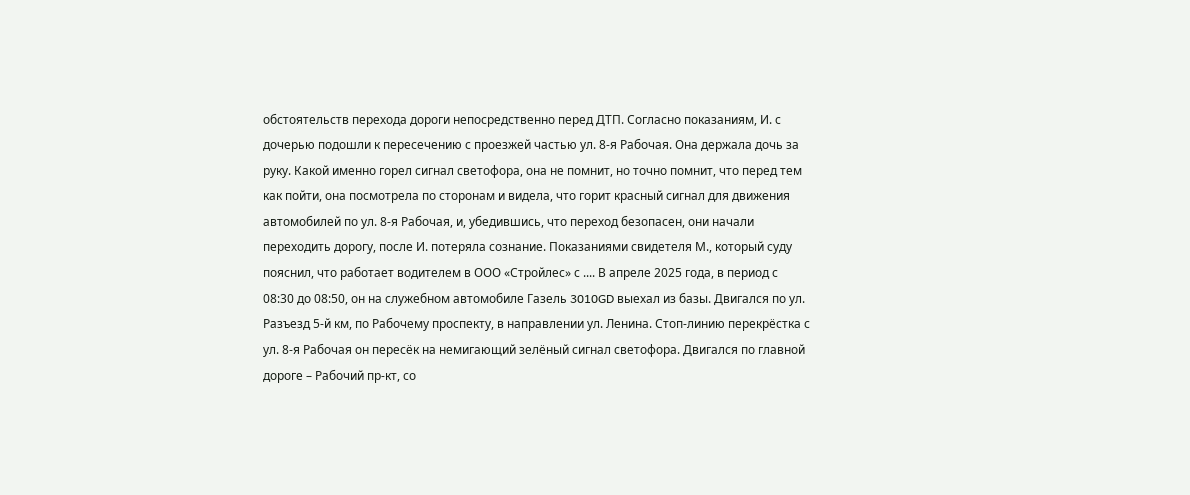обстоятельств перехода дороги непосредственно перед ДТП. Согласно показаниям, И. с дочерью подошли к пересечению с проезжей частью ул. 8-я Рабочая. Она держала дочь за руку. Какой именно горел сигнал светофора, она не помнит, но точно помнит, что перед тем как пойти, она посмотрела по сторонам и видела, что горит красный сигнал для движения автомобилей по ул. 8-я Рабочая, и, убедившись, что переход безопасен, они начали переходить дорогу, после И. потеряла сознание. Показаниями свидетеля М., который суду пояснил, что работает водителем в ООО «Стройлес» с .... В апреле 2025 года, в период с 08:30 до 08:50, он на служебном автомобиле Газель 3010GD выехал из базы. Двигался по ул. Разъезд 5-й км, по Рабочему проспекту, в направлении ул. Ленина. Стоп-линию перекрёстка с ул. 8-я Рабочая он пересёк на немигающий зелёный сигнал светофора. Двигался по главной дороге – Рабочий пр-кт, со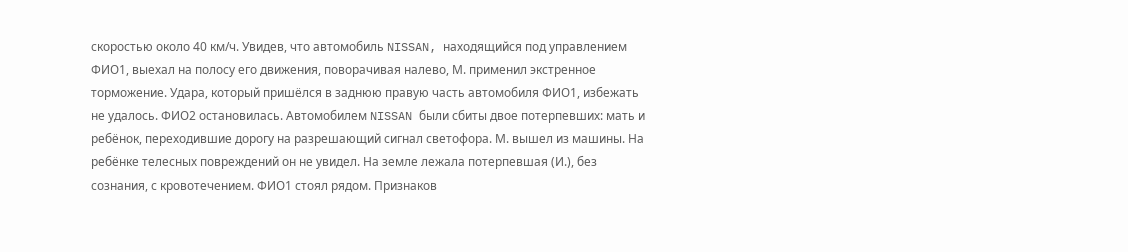скоростью около 40 км/ч. Увидев, что автомобиль NISSAN, находящийся под управлением ФИО1, выехал на полосу его движения, поворачивая налево, М. применил экстренное торможение. Удара, который пришёлся в заднюю правую часть автомобиля ФИО1, избежать не удалось. ФИО2 остановилась. Автомобилем NISSAN были сбиты двое потерпевших: мать и ребёнок, переходившие дорогу на разрешающий сигнал светофора. М. вышел из машины. На ребёнке телесных повреждений он не увидел. На земле лежала потерпевшая (И.), без сознания, с кровотечением. ФИО1 стоял рядом. Признаков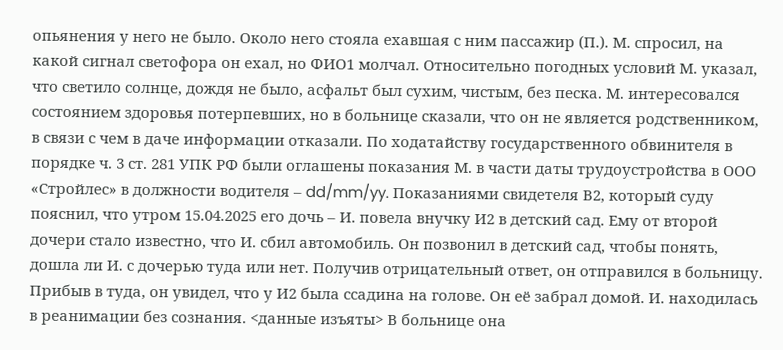опьянения у него не было. Около него стояла ехавшая с ним пассажир (П.). М. спросил, на какой сигнал светофора он ехал, но ФИО1 молчал. Относительно погодных условий М. указал, что светило солнце, дождя не было, асфальт был сухим, чистым, без песка. М. интересовался состоянием здоровья потерпевших, но в больнице сказали, что он не является родственником, в связи с чем в даче информации отказали. По ходатайству государственного обвинителя в порядке ч. 3 ст. 281 УПК РФ были оглашены показания М. в части даты трудоустройства в ООО «Стройлес» в должности водителя – dd/mm/yy. Показаниями свидетеля В2, который суду пояснил, что утром 15.04.2025 его дочь – И. повела внучку И2 в детский сад. Ему от второй дочери стало известно, что И. сбил автомобиль. Он позвонил в детский сад, чтобы понять, дошла ли И. с дочерью туда или нет. Получив отрицательный ответ, он отправился в больницу. Прибыв в туда, он увидел, что у И2 была ссадина на голове. Он её забрал домой. И. находилась в реанимации без сознания. <данные изъяты> В больнице она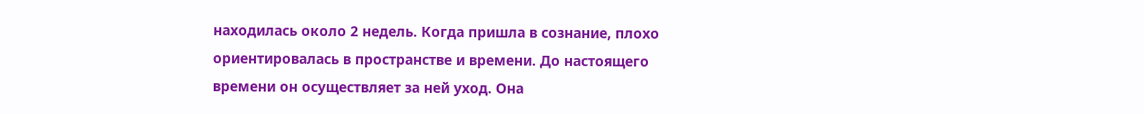находилась около 2 недель. Когда пришла в сознание, плохо ориентировалась в пространстве и времени. До настоящего времени он осуществляет за ней уход. Она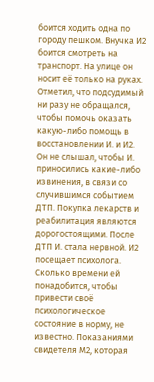боится ходить одна по городу пешком. Внучка И2 боится смотреть на транспорт. На улице он носит её только на руках. Отметил, что подсудимый ни разу не обращался, чтобы помочь оказать какую-либо помощь в восстановлении И. и И2. Он не слышал, чтобы И. приносились какие-либо извинения, в связи со случившимся событием ДТП. Покупка лекарств и реабилитация являются дорогостоящими. После ДТП И. стала нервной. И2 посещает психолога. Сколько времени ей понадобится, чтобы привести своё психологическое состояние в норму, не известно. Показаниями свидетеля М2, которая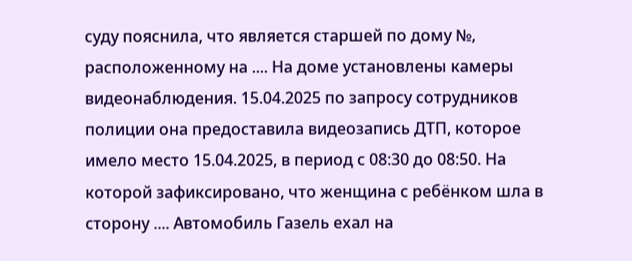суду пояснила, что является старшей по дому №, расположенному на .... На доме установлены камеры видеонаблюдения. 15.04.2025 по запросу сотрудников полиции она предоставила видеозапись ДТП, которое имело место 15.04.2025, в период с 08:30 до 08:50. На которой зафиксировано, что женщина с ребёнком шла в сторону .... Автомобиль Газель ехал на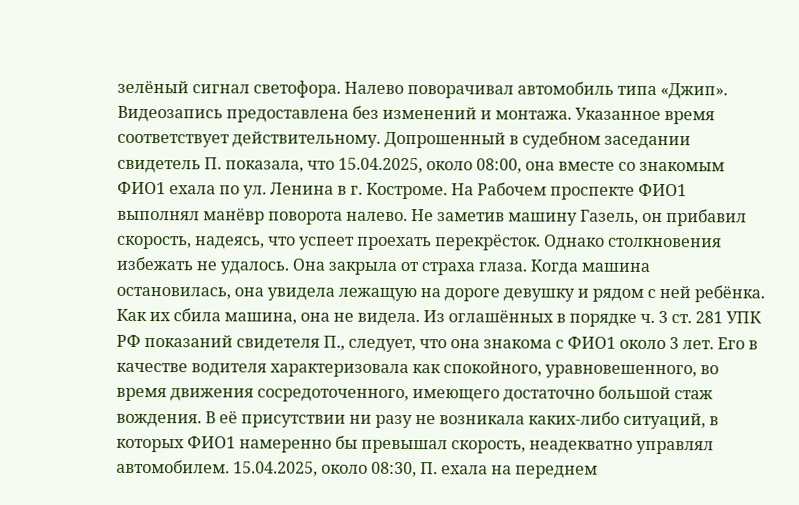зелёный сигнал светофора. Налево поворачивал автомобиль типа «Джип». Видеозапись предоставлена без изменений и монтажа. Указанное время соответствует действительному. Допрошенный в судебном заседании свидетель П. показала, что 15.04.2025, около 08:00, она вместе со знакомым ФИО1 ехала по ул. Ленина в г. Костроме. На Рабочем проспекте ФИО1 выполнял манёвр поворота налево. Не заметив машину Газель, он прибавил скорость, надеясь, что успеет проехать перекрёсток. Однако столкновения избежать не удалось. Она закрыла от страха глаза. Когда машина остановилась, она увидела лежащую на дороге девушку и рядом с ней ребёнка. Как их сбила машина, она не видела. Из оглашённых в порядке ч. 3 ст. 281 УПК РФ показаний свидетеля П., следует, что она знакома с ФИО1 около 3 лет. Его в качестве водителя характеризовала как спокойного, уравновешенного, во время движения сосредоточенного, имеющего достаточно большой стаж вождения. В её присутствии ни разу не возникала каких-либо ситуаций, в которых ФИО1 намеренно бы превышал скорость, неадекватно управлял автомобилем. 15.04.2025, около 08:30, П. ехала на переднем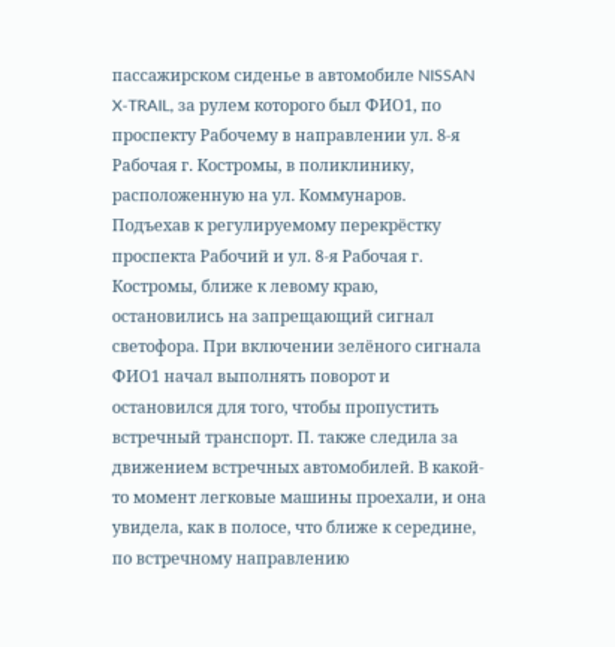пассажирском сиденье в автомобиле NISSAN X-TRAIL, за рулем которого был ФИО1, по проспекту Рабочему в направлении ул. 8-я Рабочая г. Костромы, в поликлинику, расположенную на ул. Коммунаров. Подъехав к регулируемому перекрёстку проспекта Рабочий и ул. 8-я Рабочая г. Костромы, ближе к левому краю, остановились на запрещающий сигнал светофора. При включении зелёного сигнала ФИО1 начал выполнять поворот и остановился для того, чтобы пропустить встречный транспорт. П. также следила за движением встречных автомобилей. В какой-то момент легковые машины проехали, и она увидела, как в полосе, что ближе к середине, по встречному направлению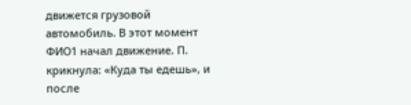движется грузовой автомобиль. В этот момент ФИО1 начал движение. П. крикнула: «Куда ты едешь», и после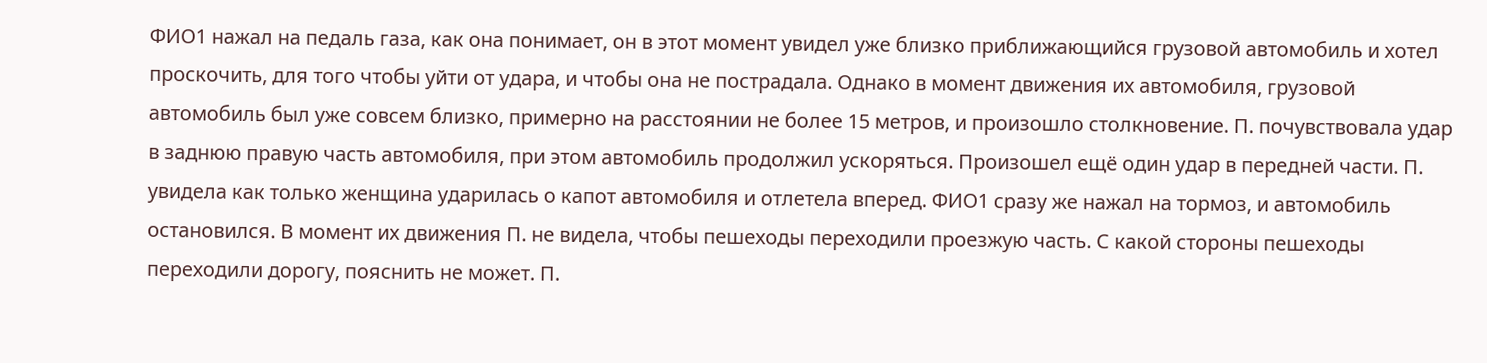ФИО1 нажал на педаль газа, как она понимает, он в этот момент увидел уже близко приближающийся грузовой автомобиль и хотел проскочить, для того чтобы уйти от удара, и чтобы она не пострадала. Однако в момент движения их автомобиля, грузовой автомобиль был уже совсем близко, примерно на расстоянии не более 15 метров, и произошло столкновение. П. почувствовала удар в заднюю правую часть автомобиля, при этом автомобиль продолжил ускоряться. Произошел ещё один удар в передней части. П. увидела как только женщина ударилась о капот автомобиля и отлетела вперед. ФИО1 сразу же нажал на тормоз, и автомобиль остановился. В момент их движения П. не видела, чтобы пешеходы переходили проезжую часть. С какой стороны пешеходы переходили дорогу, пояснить не может. П.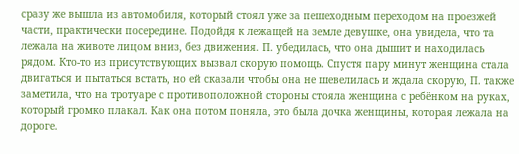сразу же вышла из автомобиля, который стоял уже за пешеходным переходом на проезжей части, практически посередине. Подойдя к лежащей на земле девушке, она увидела, что та лежала на животе лицом вниз, без движения. П. убедилась, что она дышит и находилась рядом. Кто-то из присутствующих вызвал скорую помощь. Спустя пару минут женщина стала двигаться и пытаться встать, но ей сказали чтобы она не шевелилась и ждала скорую, П. также заметила, что на тротуаре с противоположной стороны стояла женщина с ребёнком на руках, который громко плакал. Как она потом поняла, это была дочка женщины, которая лежала на дороге.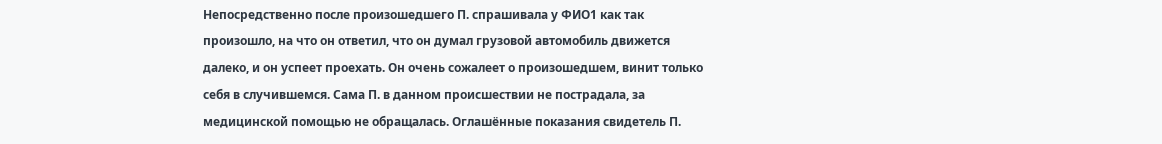Непосредственно после произошедшего П. спрашивала у ФИО1 как так произошло, на что он ответил, что он думал грузовой автомобиль движется далеко, и он успеет проехать. Он очень сожалеет о произошедшем, винит только себя в случившемся. Сама П. в данном происшествии не пострадала, за медицинской помощью не обращалась. Оглашённые показания свидетель П.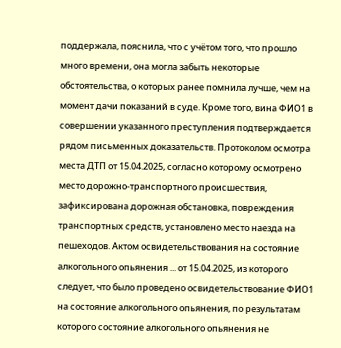поддержала, пояснила, что с учётом того, что прошло много времени, она могла забыть некоторые обстоятельства, о которых ранее помнила лучше, чем на момент дачи показаний в суде. Кроме того, вина ФИО1 в совершении указанного преступления подтверждается рядом письменных доказательств. Протоколом осмотра места ДТП от 15.04.2025, согласно которому осмотрено место дорожно-транспортного происшествия, зафиксирована дорожная обстановка, повреждения транспортных средств, установлено место наезда на пешеходов. Актом освидетельствования на состояние алкогольного опьянения ... от 15.04.2025, из которого следует, что было проведено освидетельствование ФИО1 на состояние алкогольного опьянения, по результатам которого состояние алкогольного опьянения не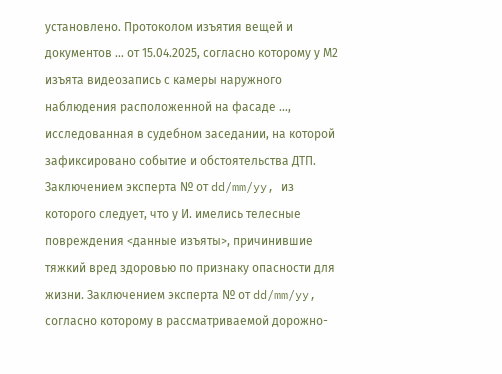установлено. Протоколом изъятия вещей и документов ... от 15.04.2025, согласно которому у М2 изъята видеозапись с камеры наружного наблюдения расположенной на фасаде ..., исследованная в судебном заседании, на которой зафиксировано событие и обстоятельства ДТП. Заключением эксперта № от dd/mm/yy, из которого следует, что у И. имелись телесные повреждения <данные изъяты>, причинившие тяжкий вред здоровью по признаку опасности для жизни. Заключением эксперта № от dd/mm/yy, согласно которому в рассматриваемой дорожно-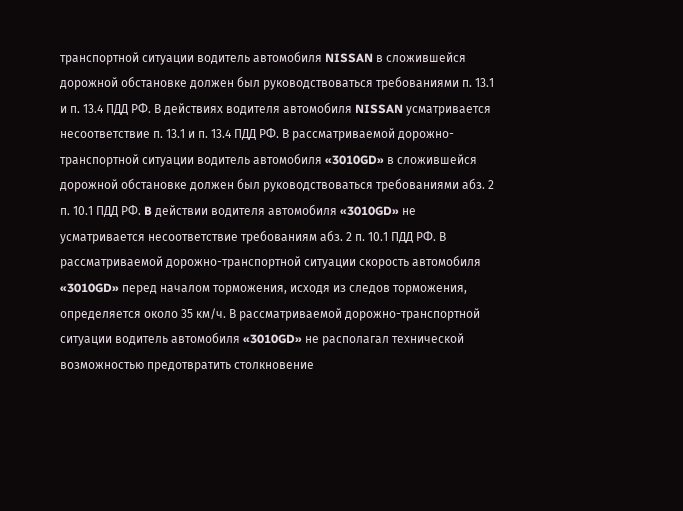транспортной ситуации водитель автомобиля NISSAN в сложившейся дорожной обстановке должен был руководствоваться требованиями п. 13.1 и п. 13.4 ПДД РФ. В действиях водителя автомобиля NISSAN усматривается несоответствие п. 13.1 и п. 13.4 ПДД РФ. В рассматриваемой дорожно-транспортной ситуации водитель автомобиля «3010GD» в сложившейся дорожной обстановке должен был руководствоваться требованиями абз. 2 п. 10.1 ПДД РФ. B действии водителя автомобиля «3010GD» не усматривается несоответствие требованиям абз. 2 п. 10.1 ПДД РФ. В рассматриваемой дорожно-транспортной ситуации скорость автомобиля «3010GD» перед началом торможения, исходя из следов торможения, определяется около 35 км/ч. В рассматриваемой дорожно-транспортной ситуации водитель автомобиля «3010GD» не располагал технической возможностью предотвратить столкновение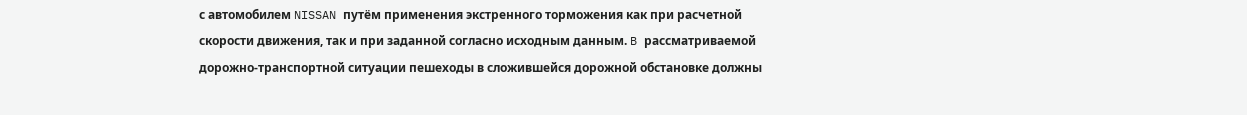с автомобилем NISSAN путём применения экстренного торможения как при расчетной скорости движения, так и при заданной согласно исходным данным. B рассматриваемой дорожно-транспортной ситуации пешеходы в сложившейся дорожной обстановке должны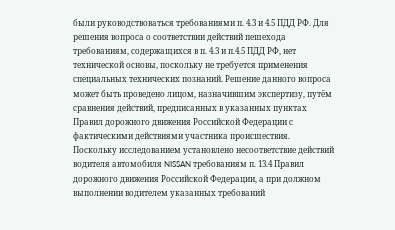были руководствоваться требованиями п. 4.3 и 4.5 ПДД РФ. Для решения вопроса о соответствии действий пешехода требованиям, содержащихся в п. 4.3 и п.4.5 ПДД РФ, нет технической основы, поскольку не требуется применения специальных технических познаний. Решение данного вопроса может быть проведено лицом, назначившим экспертизу, путём сравнения действий, предписанных в указанных пунктах Правил дорожного движения Российской Федерации с фактическими действиями участника происшествия. Поскольку исследованием установлено несоответствие действий водителя автомобиля NISSAN требованиям п. 13.4 Правил дорожного движения Российской Федерации, а при должном выполнении водителем указанных требований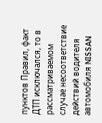пунктов Правил, факт ДТП исключался, то в рассматриваемом случае несоответствие действий водителя автомобиля NISSAN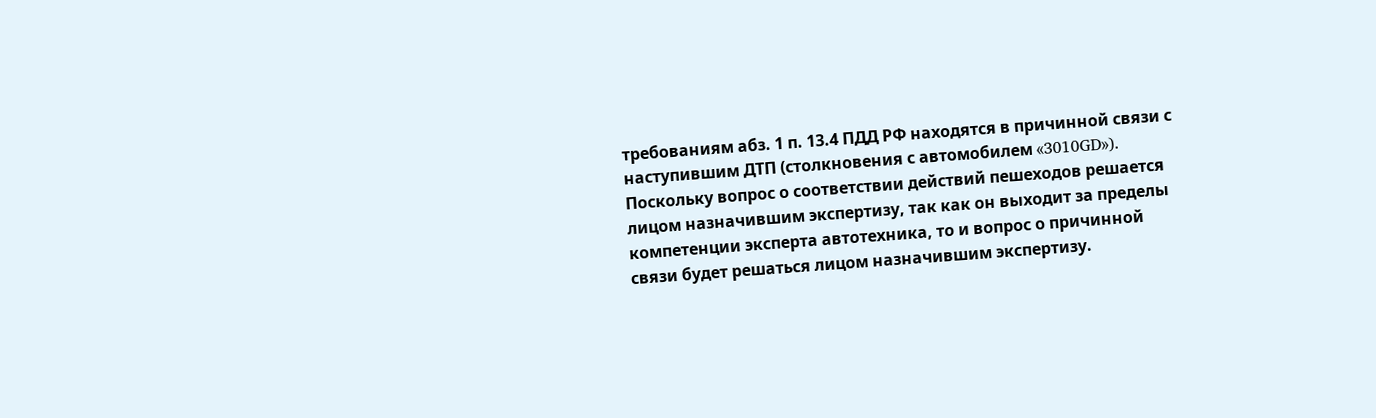требованиям абз. 1 п. 13.4 ПДД РФ находятся в причинной связи с наступившим ДТП (столкновения с автомобилем «3010GD»). Поскольку вопрос о соответствии действий пешеходов решается лицом назначившим экспертизу, так как он выходит за пределы компетенции эксперта автотехника, то и вопрос о причинной связи будет решаться лицом назначившим экспертизу.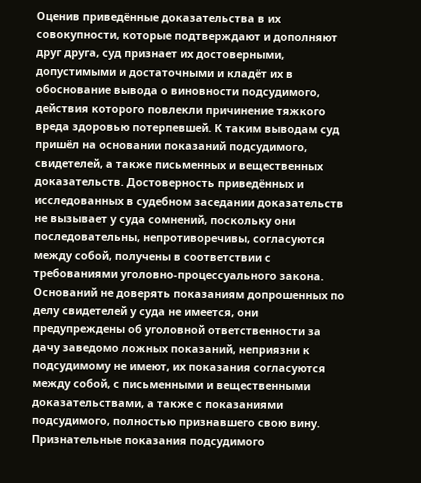Оценив приведённые доказательства в их совокупности, которые подтверждают и дополняют друг друга, суд признает их достоверными, допустимыми и достаточными и кладёт их в обоснование вывода о виновности подсудимого, действия которого повлекли причинение тяжкого вреда здоровью потерпевшей. К таким выводам суд пришёл на основании показаний подсудимого, свидетелей, а также письменных и вещественных доказательств. Достоверность приведённых и исследованных в судебном заседании доказательств не вызывает у суда сомнений, поскольку они последовательны, непротиворечивы, согласуются между собой, получены в соответствии с требованиями уголовно-процессуального закона. Оснований не доверять показаниям допрошенных по делу свидетелей у суда не имеется, они предупреждены об уголовной ответственности за дачу заведомо ложных показаний, неприязни к подсудимому не имеют, их показания согласуются между собой, с письменными и вещественными доказательствами, а также с показаниями подсудимого, полностью признавшего свою вину. Признательные показания подсудимого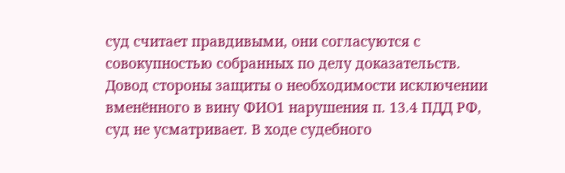суд считает правдивыми, они согласуются с совокупностью собранных по делу доказательств. Довод стороны защиты о необходимости исключении вменённого в вину ФИО1 нарушения п. 13.4 ПДД РФ, суд не усматривает. В ходе судебного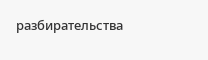разбирательства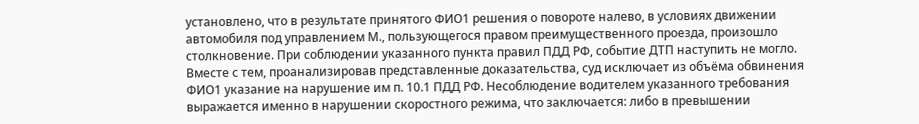установлено, что в результате принятого ФИО1 решения о повороте налево, в условиях движении автомобиля под управлением М., пользующегося правом преимущественного проезда, произошло столкновение. При соблюдении указанного пункта правил ПДД РФ, событие ДТП наступить не могло. Вместе с тем, проанализировав представленные доказательства, суд исключает из объёма обвинения ФИО1 указание на нарушение им п. 10.1 ПДД РФ. Несоблюдение водителем указанного требования выражается именно в нарушении скоростного режима, что заключается: либо в превышении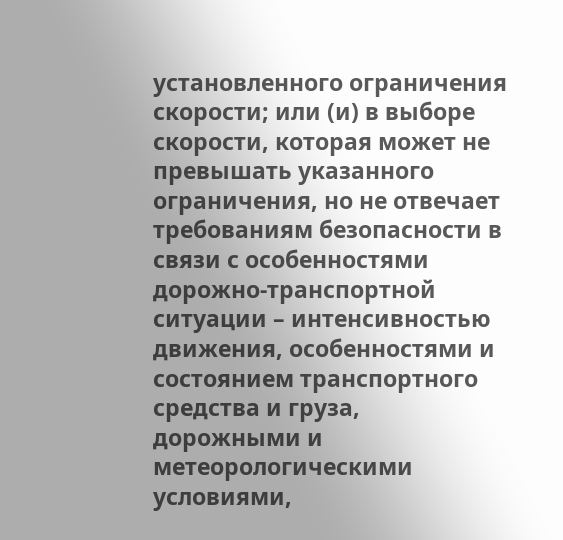установленного ограничения скорости; или (и) в выборе скорости, которая может не превышать указанного ограничения, но не отвечает требованиям безопасности в связи с особенностями дорожно-транспортной ситуации – интенсивностью движения, особенностями и состоянием транспортного средства и груза, дорожными и метеорологическими условиями,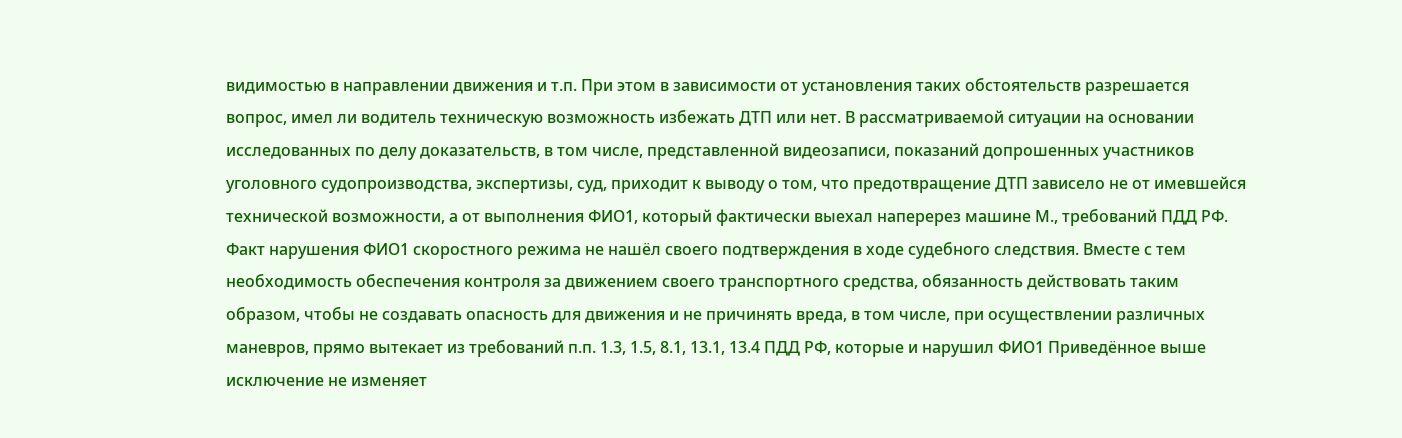видимостью в направлении движения и т.п. При этом в зависимости от установления таких обстоятельств разрешается вопрос, имел ли водитель техническую возможность избежать ДТП или нет. В рассматриваемой ситуации на основании исследованных по делу доказательств, в том числе, представленной видеозаписи, показаний допрошенных участников уголовного судопроизводства, экспертизы, суд, приходит к выводу о том, что предотвращение ДТП зависело не от имевшейся технической возможности, а от выполнения ФИО1, который фактически выехал наперерез машине М., требований ПДД РФ. Факт нарушения ФИО1 скоростного режима не нашёл своего подтверждения в ходе судебного следствия. Вместе с тем необходимость обеспечения контроля за движением своего транспортного средства, обязанность действовать таким образом, чтобы не создавать опасность для движения и не причинять вреда, в том числе, при осуществлении различных маневров, прямо вытекает из требований п.п. 1.3, 1.5, 8.1, 13.1, 13.4 ПДД РФ, которые и нарушил ФИО1 Приведённое выше исключение не изменяет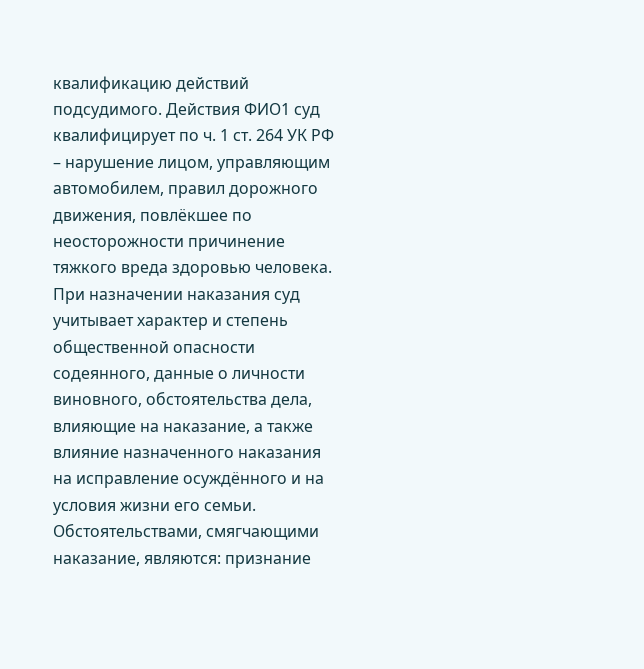квалификацию действий подсудимого. Действия ФИО1 суд квалифицирует по ч. 1 ст. 264 УК РФ – нарушение лицом, управляющим автомобилем, правил дорожного движения, повлёкшее по неосторожности причинение тяжкого вреда здоровью человека. При назначении наказания суд учитывает характер и степень общественной опасности содеянного, данные о личности виновного, обстоятельства дела, влияющие на наказание, а также влияние назначенного наказания на исправление осуждённого и на условия жизни его семьи. Обстоятельствами, смягчающими наказание, являются: признание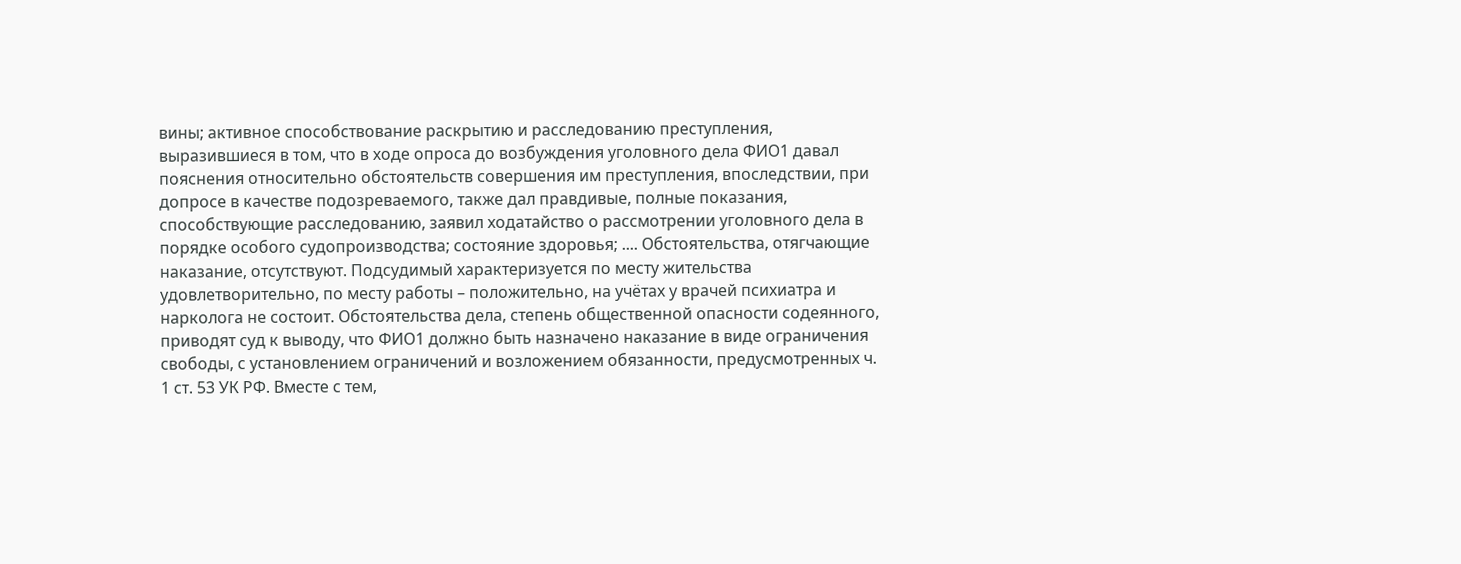вины; активное способствование раскрытию и расследованию преступления, выразившиеся в том, что в ходе опроса до возбуждения уголовного дела ФИО1 давал пояснения относительно обстоятельств совершения им преступления, впоследствии, при допросе в качестве подозреваемого, также дал правдивые, полные показания, способствующие расследованию, заявил ходатайство о рассмотрении уголовного дела в порядке особого судопроизводства; состояние здоровья; .... Обстоятельства, отягчающие наказание, отсутствуют. Подсудимый характеризуется по месту жительства удовлетворительно, по месту работы – положительно, на учётах у врачей психиатра и нарколога не состоит. Обстоятельства дела, степень общественной опасности содеянного, приводят суд к выводу, что ФИО1 должно быть назначено наказание в виде ограничения свободы, с установлением ограничений и возложением обязанности, предусмотренных ч. 1 ст. 53 УК РФ. Вместе с тем,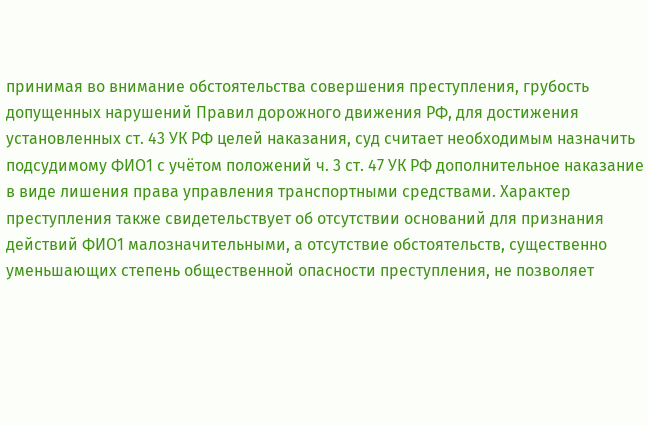принимая во внимание обстоятельства совершения преступления, грубость допущенных нарушений Правил дорожного движения РФ, для достижения установленных ст. 43 УК РФ целей наказания, суд считает необходимым назначить подсудимому ФИО1 с учётом положений ч. 3 ст. 47 УК РФ дополнительное наказание в виде лишения права управления транспортными средствами. Характер преступления также свидетельствует об отсутствии оснований для признания действий ФИО1 малозначительными, а отсутствие обстоятельств, существенно уменьшающих степень общественной опасности преступления, не позволяет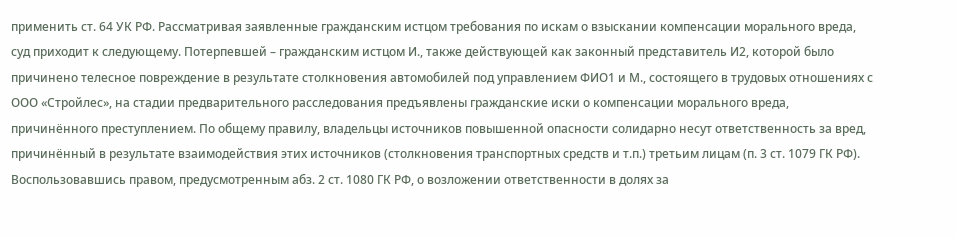применить ст. 64 УК РФ. Рассматривая заявленные гражданским истцом требования по искам о взыскании компенсации морального вреда, суд приходит к следующему. Потерпевшей – гражданским истцом И., также действующей как законный представитель И2, которой было причинено телесное повреждение в результате столкновения автомобилей под управлением ФИО1 и М., состоящего в трудовых отношениях с ООО «Стройлес», на стадии предварительного расследования предъявлены гражданские иски о компенсации морального вреда, причинённого преступлением. По общему правилу, владельцы источников повышенной опасности солидарно несут ответственность за вред, причинённый в результате взаимодействия этих источников (столкновения транспортных средств и т.п.) третьим лицам (п. 3 ст. 1079 ГК РФ). Воспользовавшись правом, предусмотренным абз. 2 ст. 1080 ГК РФ, о возложении ответственности в долях за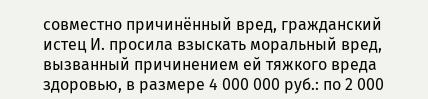совместно причинённый вред, гражданский истец И. просила взыскать моральный вред, вызванный причинением ей тяжкого вреда здоровью, в размере 4 000 000 руб.: по 2 000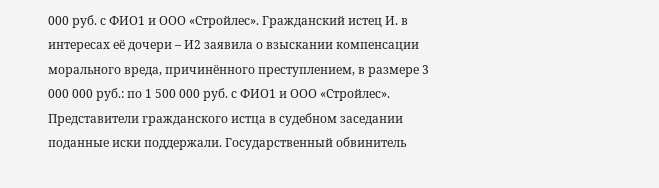000 руб. с ФИО1 и ООО «Стройлес». Гражданский истец И. в интересах её дочери – И2 заявила о взыскании компенсации морального вреда, причинённого преступлением, в размере 3 000 000 руб.: по 1 500 000 руб. с ФИО1 и ООО «Стройлес». Представители гражданского истца в судебном заседании поданные иски поддержали. Государственный обвинитель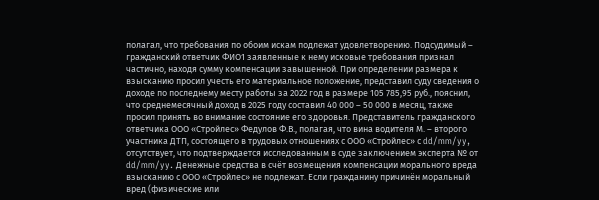полагал, что требования по обоим искам подлежат удовлетворению. Подсудимый – гражданский ответчик ФИО1 заявленные к нему исковые требования признал частично, находя сумму компенсации завышенной. При определении размера к взысканию просил учесть его материальное положение, представил суду сведения о доходе по последнему месту работы за 2022 год в размере 105 785,95 руб., пояснил, что среднемесячный доход в 2025 году составил 40 000 – 50 000 в месяц, также просил принять во внимание состояние его здоровья. Представитель гражданского ответчика ООО «Стройлес» Федулов Ф.В., полагая, что вина водителя М. – второго участника ДТП, состоящего в трудовых отношениях с ООО «Стройлес» с dd/mm/yy, отсутствует, что подтверждается исследованным в суде заключением эксперта № от dd/mm/yy. Денежные средства в счёт возмещения компенсации морального вреда взысканию с ООО «Стройлес» не подлежат. Если гражданину причинён моральный вред (физические или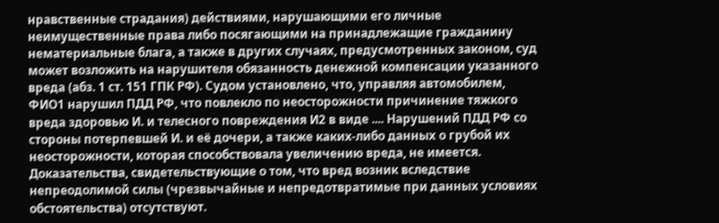нравственные страдания) действиями, нарушающими его личные неимущественные права либо посягающими на принадлежащие гражданину нематериальные блага, а также в других случаях, предусмотренных законом, суд может возложить на нарушителя обязанность денежной компенсации указанного вреда (абз. 1 ст. 151 ГПК РФ). Судом установлено, что, управляя автомобилем, ФИО1 нарушил ПДД РФ, что повлекло по неосторожности причинение тяжкого вреда здоровью И. и телесного повреждения И2 в виде .... Нарушений ПДД РФ со стороны потерпевшей И. и её дочери, а также каких-либо данных о грубой их неосторожности, которая способствовала увеличению вреда, не имеется. Доказательства, свидетельствующие о том, что вред возник вследствие непреодолимой силы (чрезвычайные и непредотвратимые при данных условиях обстоятельства) отсутствуют.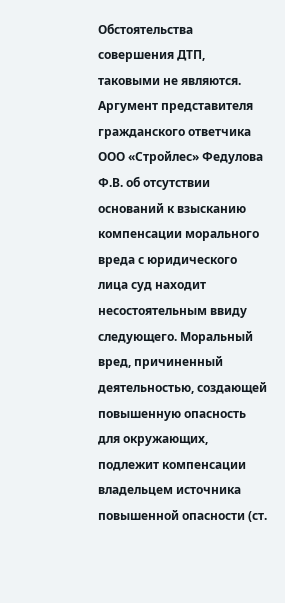Обстоятельства совершения ДТП, таковыми не являются. Аргумент представителя гражданского ответчика ООО «Стройлес» Федулова Ф.В. об отсутствии оснований к взысканию компенсации морального вреда с юридического лица суд находит несостоятельным ввиду следующего. Моральный вред, причиненный деятельностью, создающей повышенную опасность для окружающих, подлежит компенсации владельцем источника повышенной опасности (ст.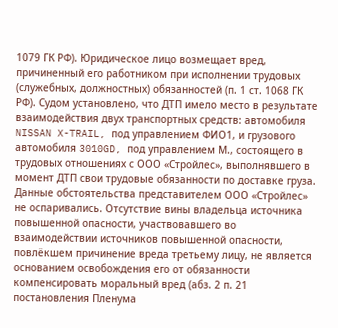1079 ГК РФ). Юридическое лицо возмещает вред, причиненный его работником при исполнении трудовых (служебных, должностных) обязанностей (п. 1 ст. 1068 ГК РФ). Судом установлено, что ДТП имело место в результате взаимодействия двух транспортных средств: автомобиля NISSAN X-TRAIL, под управлением ФИО1, и грузового автомобиля 3010GD, под управлением М., состоящего в трудовых отношениях с ООО «Стройлес», выполнявшего в момент ДТП свои трудовые обязанности по доставке груза. Данные обстоятельства представителем ООО «Стройлес» не оспаривались. Отсутствие вины владельца источника повышенной опасности, участвовавшего во взаимодействии источников повышенной опасности, повлёкшем причинение вреда третьему лицу, не является основанием освобождения его от обязанности компенсировать моральный вред (абз. 2 п. 21 постановления Пленума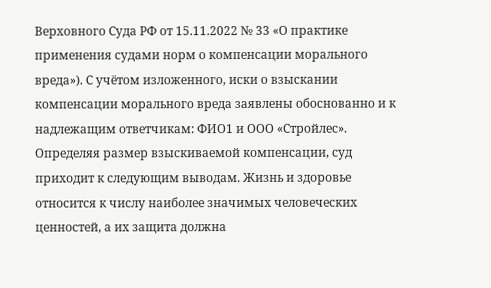Верховного Суда РФ от 15.11.2022 № 33 «О практике применения судами норм о компенсации морального вреда»). С учётом изложенного, иски о взыскании компенсации морального вреда заявлены обоснованно и к надлежащим ответчикам: ФИО1 и ООО «Стройлес». Определяя размер взыскиваемой компенсации, суд приходит к следующим выводам. Жизнь и здоровье относится к числу наиболее значимых человеческих ценностей, а их защита должна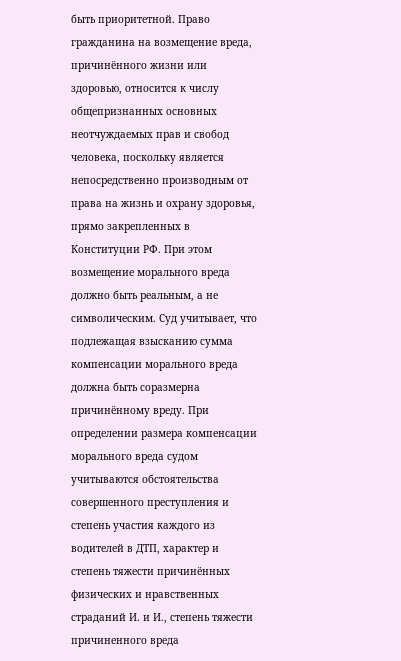быть приоритетной. Право гражданина на возмещение вреда, причинённого жизни или здоровью, относится к числу общепризнанных основных неотчуждаемых прав и свобод человека, поскольку является непосредственно производным от права на жизнь и охрану здоровья, прямо закрепленных в Конституции РФ. При этом возмещение морального вреда должно быть реальным, а не символическим. Суд учитывает, что подлежащая взысканию сумма компенсации морального вреда должна быть соразмерна причинённому вреду. При определении размера компенсации морального вреда судом учитываются обстоятельства совершенного преступления и степень участия каждого из водителей в ДТП, характер и степень тяжести причинённых физических и нравственных страданий И. и И., степень тяжести причиненного вреда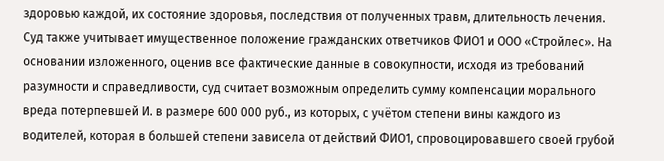здоровью каждой, их состояние здоровья, последствия от полученных травм, длительность лечения. Суд также учитывает имущественное положение гражданских ответчиков ФИО1 и ООО «Стройлес». На основании изложенного, оценив все фактические данные в совокупности, исходя из требований разумности и справедливости, суд считает возможным определить сумму компенсации морального вреда потерпевшей И. в размере 600 000 руб., из которых, с учётом степени вины каждого из водителей, которая в большей степени зависела от действий ФИО1, спровоцировавшего своей грубой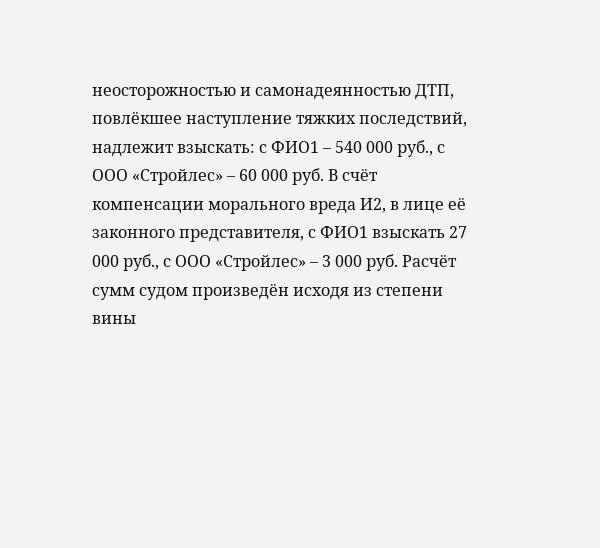неосторожностью и самонадеянностью ДТП, повлёкшее наступление тяжких последствий, надлежит взыскать: с ФИО1 – 540 000 руб., с ООО «Стройлес» – 60 000 руб. В счёт компенсации морального вреда И2, в лице её законного представителя, с ФИО1 взыскать 27 000 руб., с ООО «Стройлес» – 3 000 руб. Расчёт сумм судом произведён исходя из степени вины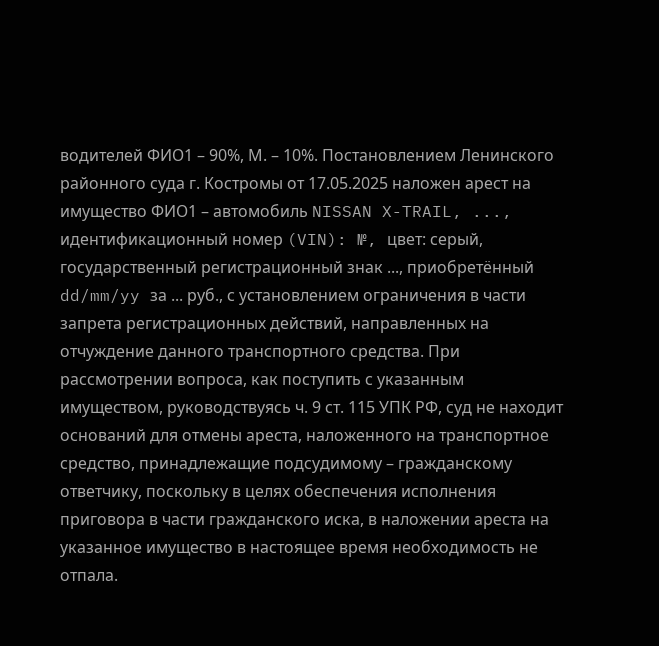водителей ФИО1 – 90%, М. – 10%. Постановлением Ленинского районного суда г. Костромы от 17.05.2025 наложен арест на имущество ФИО1 – автомобиль NISSAN X-TRAIL, ..., идентификационный номер (VIN): №, цвет: серый, государственный регистрационный знак ..., приобретённый dd/mm/yy за ... руб., с установлением ограничения в части запрета регистрационных действий, направленных на отчуждение данного транспортного средства. При рассмотрении вопроса, как поступить с указанным имуществом, руководствуясь ч. 9 ст. 115 УПК РФ, суд не находит оснований для отмены ареста, наложенного на транспортное средство, принадлежащие подсудимому – гражданскому ответчику, поскольку в целях обеспечения исполнения приговора в части гражданского иска, в наложении ареста на указанное имущество в настоящее время необходимость не отпала.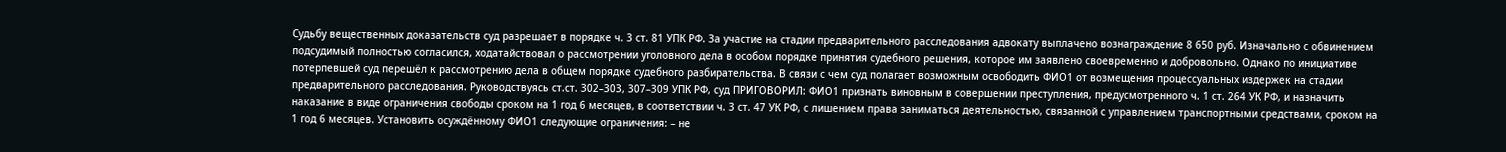Судьбу вещественных доказательств суд разрешает в порядке ч. 3 ст. 81 УПК РФ. За участие на стадии предварительного расследования адвокату выплачено вознаграждение 8 650 руб. Изначально с обвинением подсудимый полностью согласился, ходатайствовал о рассмотрении уголовного дела в особом порядке принятия судебного решения, которое им заявлено своевременно и добровольно. Однако по инициативе потерпевшей суд перешёл к рассмотрению дела в общем порядке судебного разбирательства. В связи с чем суд полагает возможным освободить ФИО1 от возмещения процессуальных издержек на стадии предварительного расследования. Руководствуясь ст.ст. 302–303, 307–309 УПК РФ, суд ПРИГОВОРИЛ: ФИО1 признать виновным в совершении преступления, предусмотренного ч. 1 ст. 264 УК РФ, и назначить наказание в виде ограничения свободы сроком на 1 год 6 месяцев, в соответствии ч. 3 ст. 47 УК РФ, с лишением права заниматься деятельностью, связанной с управлением транспортными средствами, сроком на 1 год 6 месяцев. Установить осуждённому ФИО1 следующие ограничения: – не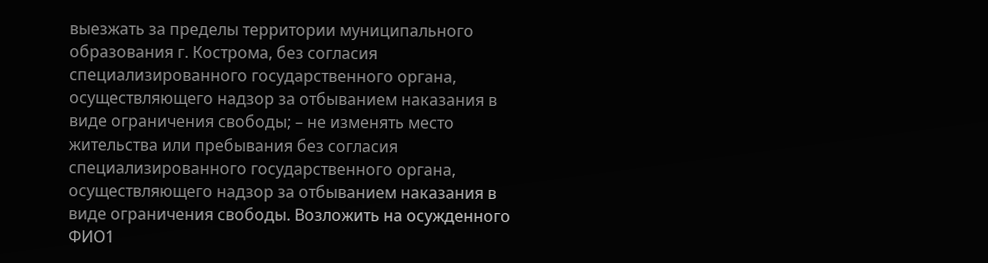выезжать за пределы территории муниципального образования г. Кострома, без согласия специализированного государственного органа, осуществляющего надзор за отбыванием наказания в виде ограничения свободы; – не изменять место жительства или пребывания без согласия специализированного государственного органа, осуществляющего надзор за отбыванием наказания в виде ограничения свободы. Возложить на осужденного ФИО1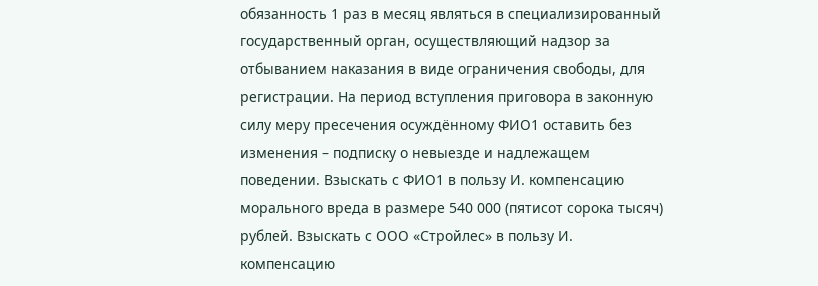обязанность 1 раз в месяц являться в специализированный государственный орган, осуществляющий надзор за отбыванием наказания в виде ограничения свободы, для регистрации. На период вступления приговора в законную силу меру пресечения осуждённому ФИО1 оставить без изменения – подписку о невыезде и надлежащем поведении. Взыскать с ФИО1 в пользу И. компенсацию морального вреда в размере 540 000 (пятисот сорока тысяч) рублей. Взыскать с ООО «Стройлес» в пользу И. компенсацию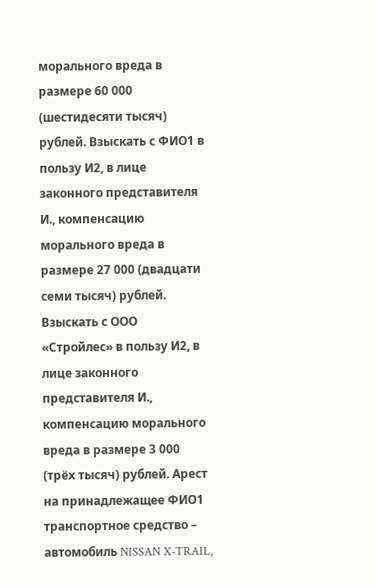морального вреда в размере 60 000 (шестидесяти тысяч) рублей. Взыскать с ФИО1 в пользу И2, в лице законного представителя И., компенсацию морального вреда в размере 27 000 (двадцати семи тысяч) рублей. Взыскать с ООО «Стройлес» в пользу И2, в лице законного представителя И., компенсацию морального вреда в размере 3 000 (трёх тысяч) рублей. Арест на принадлежащее ФИО1 транспортное средство – автомобиль NISSAN X-TRAIL,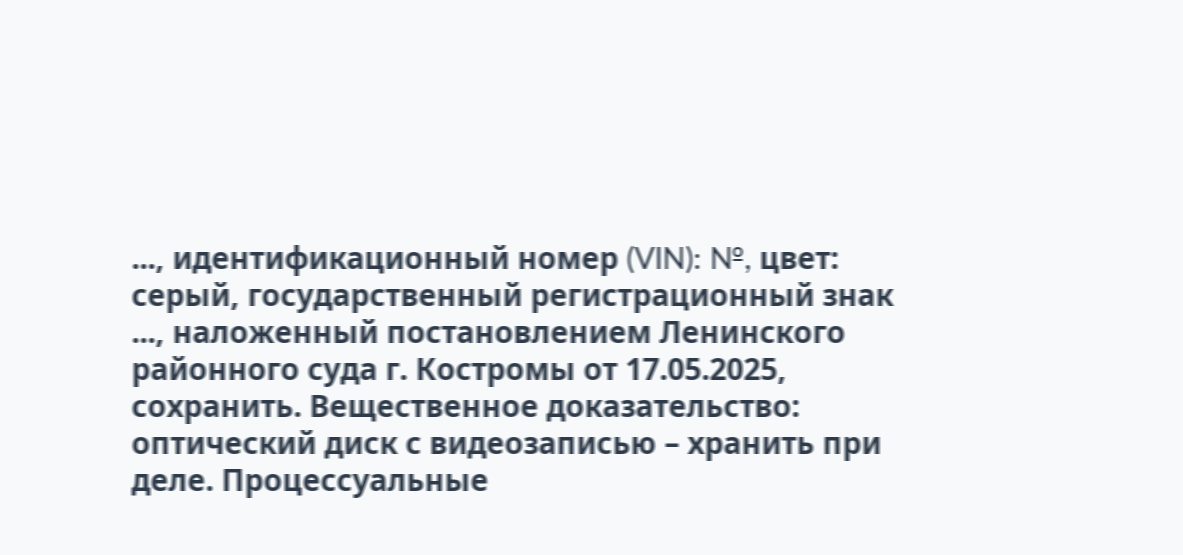..., идентификационный номер (VIN): №, цвет: серый, государственный регистрационный знак ..., наложенный постановлением Ленинского районного суда г. Костромы от 17.05.2025, сохранить. Вещественное доказательство: оптический диск с видеозаписью – хранить при деле. Процессуальные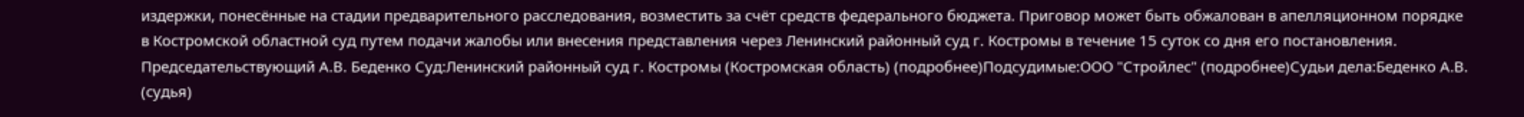издержки, понесённые на стадии предварительного расследования, возместить за счёт средств федерального бюджета. Приговор может быть обжалован в апелляционном порядке в Костромской областной суд путем подачи жалобы или внесения представления через Ленинский районный суд г. Костромы в течение 15 суток со дня его постановления. Председательствующий А.В. Беденко Суд:Ленинский районный суд г. Костромы (Костромская область) (подробнее)Подсудимые:ООО "Стройлес" (подробнее)Судьи дела:Беденко А.В. (судья)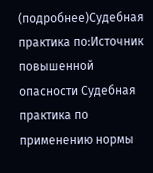(подробнее)Судебная практика по:Источник повышенной опасности Судебная практика по применению нормы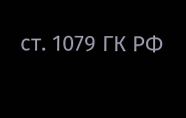ст. 1079 ГК РФ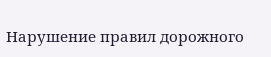Нарушение правил дорожного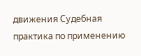движения Судебная практика по применению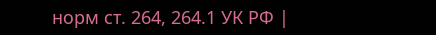норм ст. 264, 264.1 УК РФ |